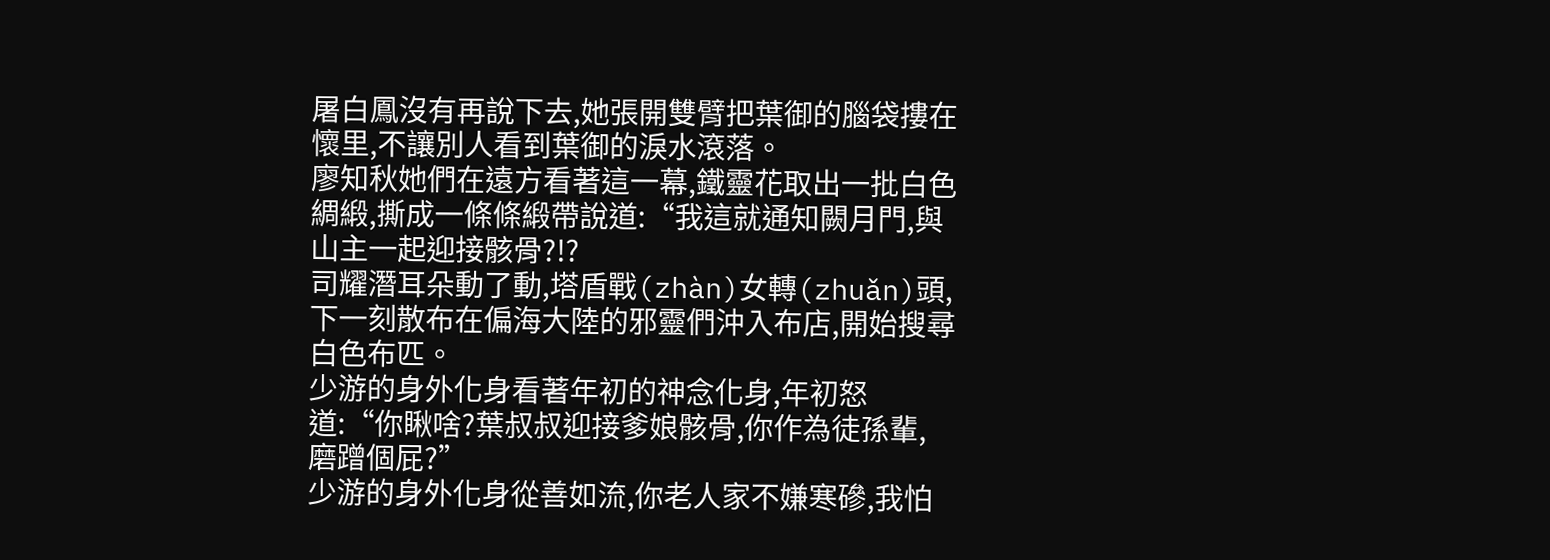屠白鳳沒有再說下去,她張開雙臂把葉御的腦袋摟在懷里,不讓別人看到葉御的淚水滾落。
廖知秋她們在遠方看著這一幕,鐵靈花取出一批白色綢緞,撕成一條條緞帶說道:“我這就通知闕月門,與山主一起迎接骸骨?!?
司耀潛耳朵動了動,塔盾戰(zhàn)女轉(zhuǎn)頭,下一刻散布在偏海大陸的邪靈們沖入布店,開始搜尋白色布匹。
少游的身外化身看著年初的神念化身,年初怒道:“你瞅啥?葉叔叔迎接爹娘骸骨,你作為徒孫輩,磨蹭個屁?”
少游的身外化身從善如流,你老人家不嫌寒磣,我怕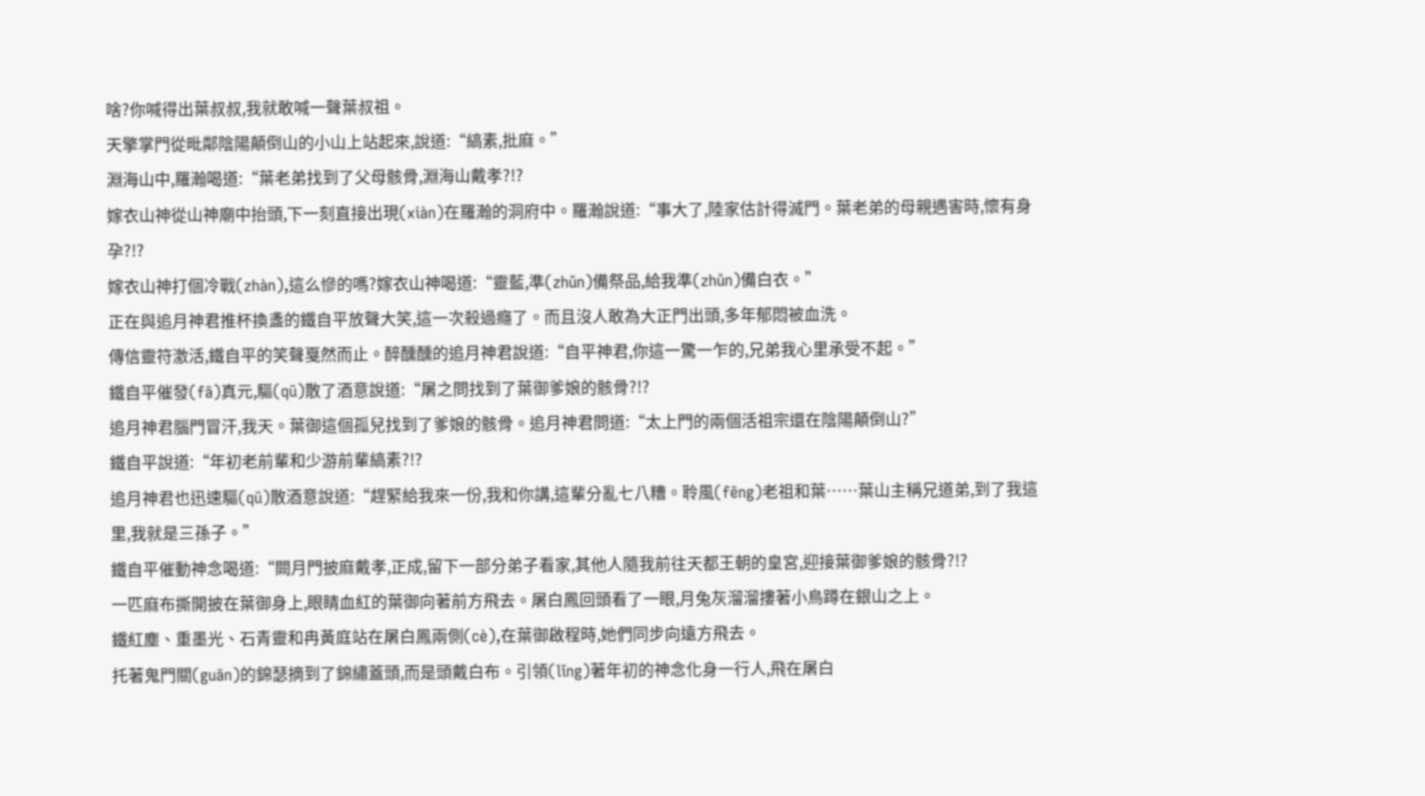啥?你喊得出葉叔叔,我就敢喊一聲葉叔祖。
天擎掌門從毗鄰陰陽顛倒山的小山上站起來,說道:“縞素,批麻。”
淵海山中,羅瀚喝道:“葉老弟找到了父母骸骨,淵海山戴孝?!?
嫁衣山神從山神廟中抬頭,下一刻直接出現(xiàn)在羅瀚的洞府中。羅瀚說道:“事大了,陸家估計得滅門。葉老弟的母親遇害時,懷有身孕?!?
嫁衣山神打個冷戰(zhàn),這么慘的嗎?嫁衣山神喝道:“靈藍,準(zhǔn)備祭品,給我準(zhǔn)備白衣。”
正在與追月神君推杯換盞的鐵自平放聲大笑,這一次殺過癮了。而且沒人敢為大正門出頭,多年郁悶被血洗。
傳信靈符激活,鐵自平的笑聲戛然而止。醉醺醺的追月神君說道:“自平神君,你這一驚一乍的,兄弟我心里承受不起。”
鐵自平催發(fā)真元,驅(qū)散了酒意說道:“屠之問找到了葉御爹娘的骸骨?!?
追月神君腦門冒汗,我天。葉御這個孤兒找到了爹娘的骸骨。追月神君問道:“太上門的兩個活祖宗還在陰陽顛倒山?”
鐵自平說道:“年初老前輩和少游前輩縞素?!?
追月神君也迅速驅(qū)散酒意說道:“趕緊給我來一份,我和你講,這輩分亂七八糟。聆風(fēng)老祖和葉……葉山主稱兄道弟,到了我這里,我就是三孫子。”
鐵自平催動神念喝道:“闕月門披麻戴孝,正成,留下一部分弟子看家,其他人隨我前往天都王朝的皇宮,迎接葉御爹娘的骸骨?!?
一匹麻布撕開披在葉御身上,眼睛血紅的葉御向著前方飛去。屠白鳳回頭看了一眼,月兔灰溜溜摟著小鳥蹲在銀山之上。
鐵紅塵、重墨光、石青靈和冉黃庭站在屠白鳳兩側(cè),在葉御啟程時,她們同步向遠方飛去。
托著鬼門關(guān)的錦瑟摘到了錦繡蓋頭,而是頭戴白布。引領(lǐng)著年初的神念化身一行人,飛在屠白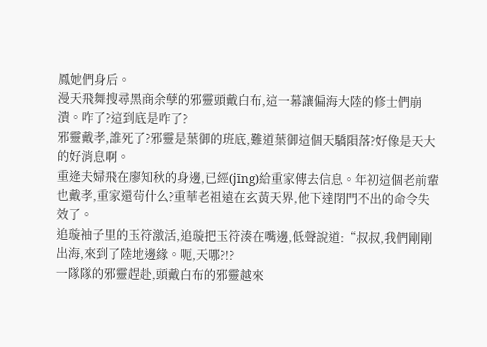鳳她們身后。
漫天飛舞搜尋黑商余孽的邪靈頭戴白布,這一幕讓偏海大陸的修士們崩潰。咋了?這到底是咋了?
邪靈戴孝,誰死了?邪靈是葉御的班底,難道葉御這個天驕隕落?好像是天大的好消息啊。
重逄夫婦飛在廖知秋的身邊,已經(jīng)給重家傳去信息。年初這個老前輩也戴孝,重家還茍什么?重華老祖遠在玄黃天界,他下達閉門不出的命令失效了。
追璇袖子里的玉符激活,追璇把玉符湊在嘴邊,低聲說道:“叔叔,我們剛剛出海,來到了陸地邊緣。呃,天哪?!?
一隊隊的邪靈趕赴,頭戴白布的邪靈越來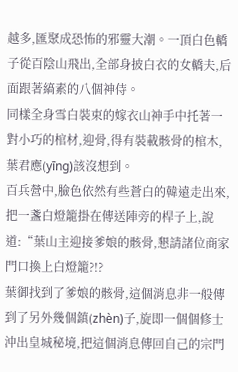越多,匯聚成恐怖的邪靈大潮。一頂白色轎子從百陰山飛出,全部身披白衣的女轎夫,后面跟著縞素的八個神侍。
同樣全身雪白裝束的嫁衣山神手中托著一對小巧的棺材,迎骨,得有裝載骸骨的棺木,葉君應(yīng)該沒想到。
百兵營中,臉色依然有些蒼白的韓遠走出來,把一盞白燈籠掛在傳送陣旁的桿子上,說道:“葉山主迎接爹娘的骸骨,懇請諸位商家門口換上白燈籠?!?
葉御找到了爹娘的骸骨,這個消息非一般傳到了另外幾個鎮(zhèn)子,旋即一個個修士沖出皇城秘境,把這個消息傳回自己的宗門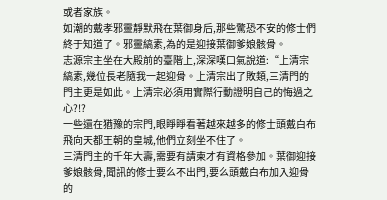或者家族。
如潮的戴孝邪靈靜默飛在葉御身后,那些驚恐不安的修士們終于知道了。邪靈縞素,為的是迎接葉御爹娘骸骨。
志源宗主坐在大殿前的臺階上,深深嘆口氣說道:“上清宗縞素,幾位長老隨我一起迎骨。上清宗出了敗類,三清門的門主更是如此。上清宗必須用實際行動證明自己的悔過之心?!?
一些還在猶豫的宗門,眼睜睜看著越來越多的修士頭戴白布飛向天都王朝的皇城,他們立刻坐不住了。
三清門主的千年大壽,需要有請柬才有資格參加。葉御迎接爹娘骸骨,聞訊的修士要么不出門,要么頭戴白布加入迎骨的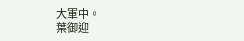大軍中。
葉御迎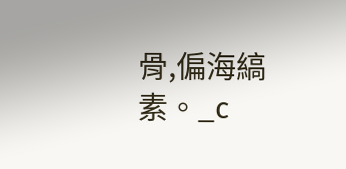骨,偏海縞素。_c